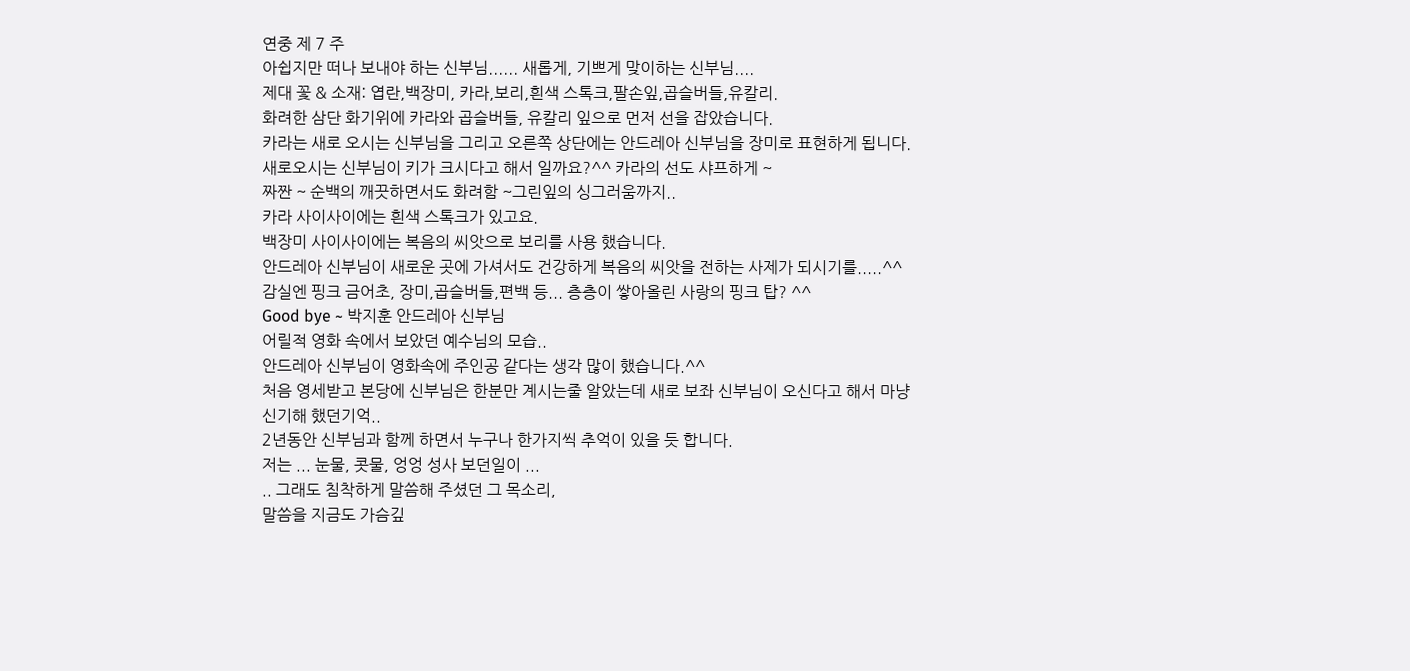연중 제 7 주
아쉽지만 떠나 보내야 하는 신부님...... 새롭게, 기쁘게 맞이하는 신부님....
제대 꽃 & 소재: 엽란,백장미, 카라,보리,흰색 스톡크,팔손잎,곱슬버들,유칼리.
화려한 삼단 화기위에 카라와 곱슬버들, 유칼리 잎으로 먼저 선을 잡았습니다.
카라는 새로 오시는 신부님을 그리고 오른쪽 상단에는 안드레아 신부님을 장미로 표현하게 됩니다.
새로오시는 신부님이 키가 크시다고 해서 일까요?^^ 카라의 선도 샤프하게 ~
짜짠 ~ 순백의 깨끗하면서도 화려함 ~그린잎의 싱그러움까지..
카라 사이사이에는 흰색 스톡크가 있고요.
백장미 사이사이에는 복음의 씨앗으로 보리를 사용 했습니다.
안드레아 신부님이 새로운 곳에 가셔서도 건강하게 복음의 씨앗을 전하는 사제가 되시기를.....^^
감실엔 핑크 금어초, 장미,곱슬버들,편백 등... 층층이 쌓아올린 사랑의 핑크 탑? ^^
Good bye ~ 박지훈 안드레아 신부님
어릴적 영화 속에서 보았던 예수님의 모습..
안드레아 신부님이 영화속에 주인공 같다는 생각 많이 했습니다.^^
처음 영세받고 본당에 신부님은 한분만 계시는줄 알았는데 새로 보좌 신부님이 오신다고 해서 마냥
신기해 했던기억..
2년동안 신부님과 함께 하면서 누구나 한가지씩 추억이 있을 듯 합니다.
저는 ... 눈물, 콧물, 엉엉 성사 보던일이 ...
.. 그래도 침착하게 말씀해 주셨던 그 목소리,
말씀을 지금도 가슴깊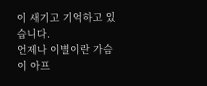이 새기고 기억하고 있습니다.
언제나 이별이란 가슴이 아프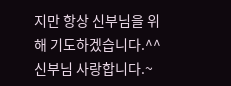지만 항상 신부님을 위해 기도하겠습니다.^^
신부님 사랑합니다.~